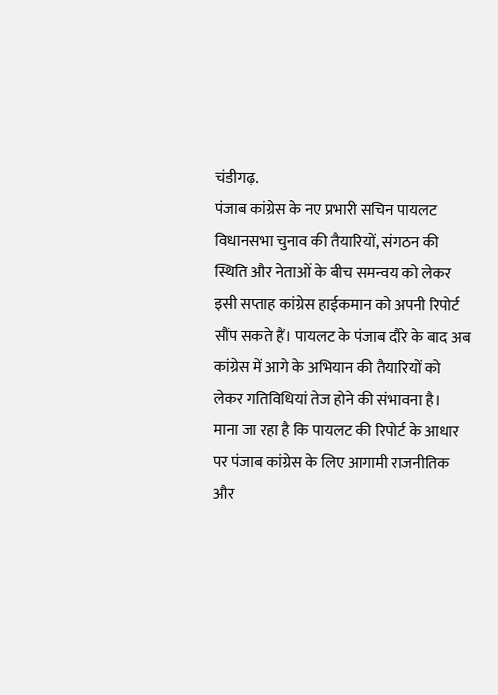चंडीगढ़.
पंजाब कांग्रेस के नए प्रभारी सचिन पायलट विधानसभा चुनाव की तैयारियों, संगठन की स्थिति और नेताओं के बीच समन्वय को लेकर इसी सप्ताह कांग्रेस हाईकमान को अपनी रिपोर्ट सौंप सकते हैं। पायलट के पंजाब दौरे के बाद अब कांग्रेस में आगे के अभियान की तैयारियों को लेकर गतिविधियां तेज होने की संभावना है।
माना जा रहा है कि पायलट की रिपोर्ट के आधार पर पंजाब कांग्रेस के लिए आगामी राजनीतिक और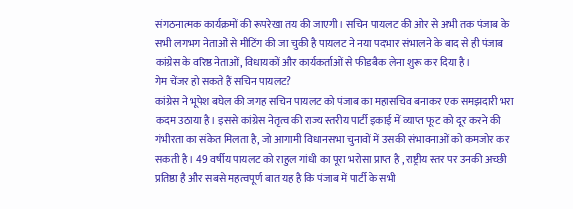संगठनात्मक कार्यक्रमों की रूपरेखा तय की जाएगी। सचिन पायलट की ओर से अभी तक पंजाब के सभी लगभग नेताओं से मीटिंग की जा चुकी है पायलट ने नया पदभार संभालने के बाद से ही पंजाब कांग्रेस के वरिष्ठ नेताओं, विधायकों और कार्यकर्ताओं से फीडबैक लेना शुरू कर दिया है।
गेम चेंजर हो सकते हैं सचिन पायलट?
कांग्रेस ने भूपेश बघेल की जगह सचिन पायलट को पंजाब का महासचिव बनाकर एक समझदारी भरा कदम उठाया है। इससे कांग्रेस नेतृत्व की राज्य स्तरीय पार्टी इकाई में व्याप्त फूट को दूर करने की गंभीरता का संकेत मिलता है, जो आगामी विधानसभा चुनावों में उसकी संभावनाओं को कमजोर कर सकती है। 49 वर्षीय पायलट को राहुल गांधी का पूरा भरोसा प्राप्त है , राष्ट्रीय स्तर पर उनकी अच्छी प्रतिष्ठा है और सबसे महत्वपूर्ण बात यह है कि पंजाब में पार्टी के सभी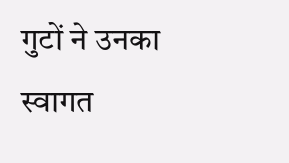गुटों ने उनका स्वागत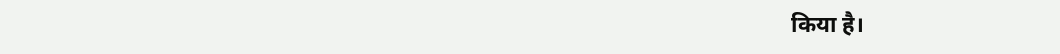किया है।